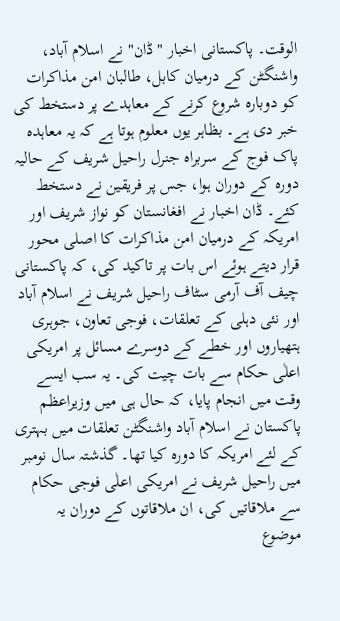الوقت۔ پاکستانی اخبار "ڈان" نے اسلام آباد، واشنگٹن کے درمیان کابل، طالبان امن مذاکرات کو دوبارہ شروع کرنے کے معاہدے پر دستخط کی خبر دی ہے۔ بظاہر یوں معلوم ہوتا ہے کہ یہ معاہدہ پاک فوج کے سربراہ جنرل راحیل شریف کے حالیہ دورہ کے دوران ہوا، جس پر فریقین نے دستخط کئے۔ ڈان اخبار نے افغانستان کو نواز شریف اور امریکہ کے درمیان امن مذاکرات کا اصلی محور قرار دیتے ہوئے اس بات پر تاکید کی، کہ پاکستانی چیف آف آرمی سٹاف راحیل شریف نے اسلام آباد اور نئی دہلی کے تعلقات، فوجی تعاون، جوہری ہتھیاروں اور خطے کے دوسرے مسائل پر امریکی اعلٰی حکام سے بات چیت کی۔ یہ سب ایسے وقت میں انجام پایا، کہ حال ہی میں وزیراعظم پاکستان نے اسلام آباد واشنگٹن تعلقات میں بہتری کے لئے امریکہ کا دورہ کیا تھا۔ گذشتہ سال نومبر میں راحیل شریف نے امریکی اعلٰی فوجی حکام سے ملاقاتیں کی، ان ملاقاتوں کے دوران یہ موضوع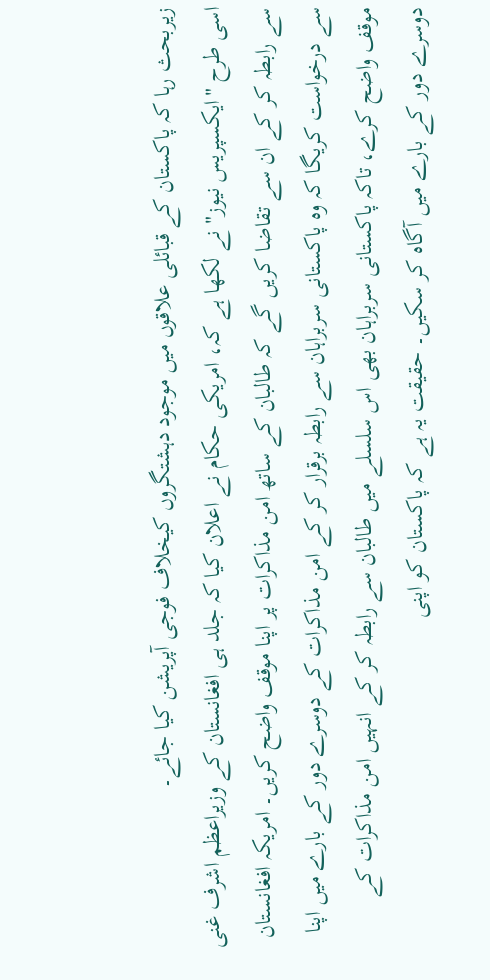زیربحث رہا کہ پاکستان کے قبائلی علاقوں میں موجود دہشتگروں کیخلاف فوجی آپریشن کیا جائے۔
اسی طرح "ایکسپریس نیوز" نے لکھا ہے کہ، امریکی حکام نے اعلان کیا کہ جلد ہی افغانستان کے وزیراعظم اشرف غنی سے رابطہ کر کے ان سے تقاضا کریں گے کہ طالبان کے ساتھ امن مذاکرات پر اپنا موقف واضح کریں۔ امریکہ افغانستان سے درخواست کریگا کہ وہ پاکستانی سربراہان سے رابطہ برقرار کر کے امن مذاکرات کے دوسرے دور کے بارے میں اپنا موقف واضح کرے، تاکہ پاکستانی سربراہان بھی اس سلسلے میں طالبان سے رابطہ کر کے انہیں امن مذاکرات کے دوسرے دور کے بارے میں آگاہ کر سکیں۔ حقیقت یہ ہے کہ پاکستان کو اپنی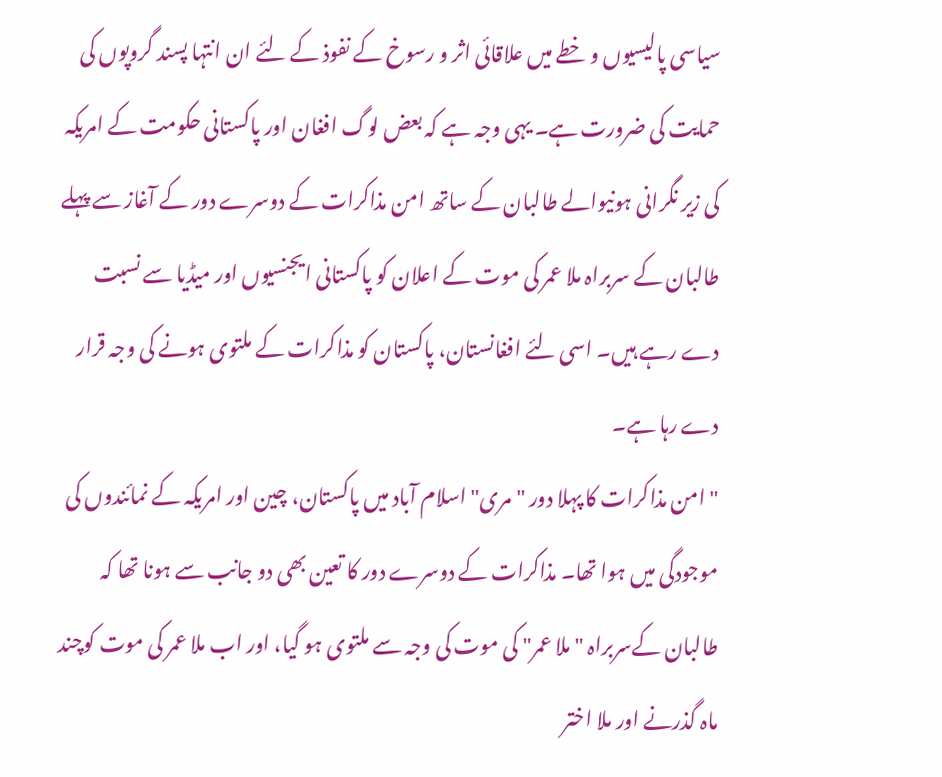سیاسی پالیسیوں و خطے میں علاقائی اثر و رسوخ کے نفوذ کے لئے ان انتہا پسند گروپوں کی حمایت کی ضرورت ہے۔ یہی وجہ ہے کہ بعض لوگ افغان اور پاکستانی حکومت کے امریکہ کی زیر نگرانی ہونیوالے طالبان کے ساتھ امن مذاکرات کے دوسرے دور کے آغاز سے پہلے طالبان کے سربراہ ملا عمر کی موت کے اعلان کو پاکستانی ایجنسیوں اور میڈیا سے نسبت دے رہے ہیں۔ اسی لئے افغانستان، پاکستان کو مذاکرات کے ملتوی ہونے کی وجہ قرار دے رہا ہے۔
" امن مذاکرات کا پہلا دور "مری" اسلام آباد میں پاکستان، چین اور امریکہ کے نمائندوں کی موجودگی میں ہوا تھا۔ مذاکرات کے دوسرے دور کا تعین بھی دو جانب سے ہونا تھا کہ طالبان کےسربراہ "ملا عمر" کی موت کی وجہ سے ملتوی ہو گیا، اور اب ملا عمر کی موت کوچند ماہ گذرنے اور ملا اختر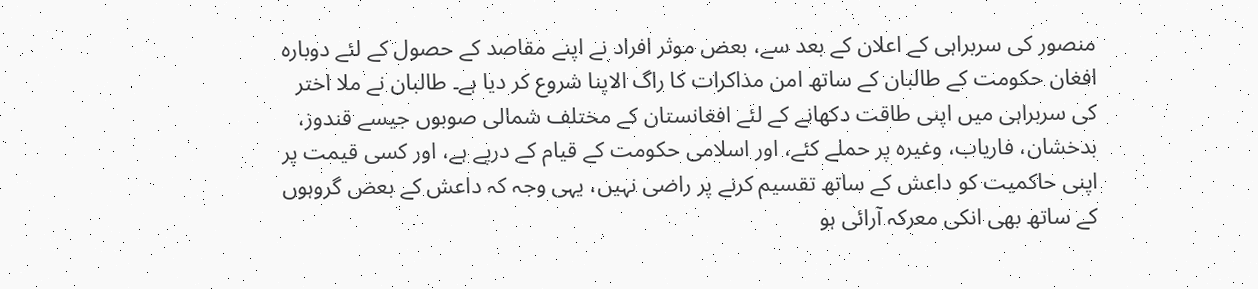منصور کی سربراہی کے اعلان کے بعد سے، بعض موثر افراد نے اپنے مقاصد کے حصول کے لئے دوبارہ افغان حکومت کے طالبان کے ساتھ امن مذاکرات کا راگ الاپنا شروع کر دیا ہے۔ طالبان نے ملا اختر کی سربراہی میں اپنی طاقت دکھانے کے لئے افغانستان کے مختلف شمالی صوبوں جیسے قندوز، بدخشان، فاریاب، وغیرہ پر حملے کئے، اور اسلامی حکومت کے قیام کے درپے ہے، اور کسی قیمت پر اپنی حاکمیت کو داعش کے ساتھ تقسیم کرنے پر راضی نہیں، یہی وجہ کہ داعش کے بعض گروہوں کے ساتھ بھی انکی معرکہ آرائی ہو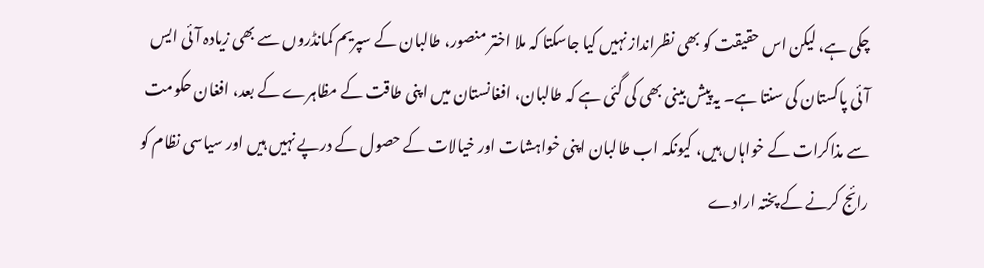چکی ہے، لیکن اس حقیقت کو بھی نظرانداز نہیں کیا جاسکتا کہ ملا اختر منصور، طالبان کے سپریم کمانڈروں سے بھی زیادہ آئی ایس آئی پاکستان کی سنتا ہے۔ یہ پیش بینی بھی کی گئی ہے کہ طالبان، افغانستان میں اپنی طاقت کے مظاہرے کے بعد، افغان حکومت سے مذاکرات کے خواہاں ہیں، کیونکہ اب طالبان اپنی خواہشات اور خیالات کے حصول کے درپے نہیں ہیں اور سیاسی نظام کو رائج کرنے کے پختہ ارادے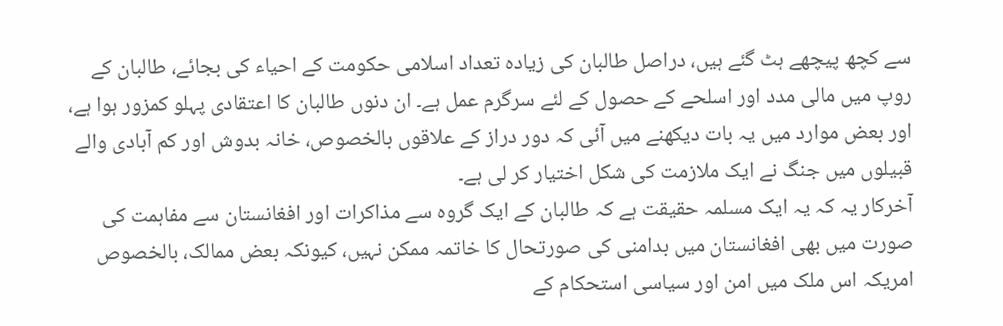سے کچھ پیچھے ہٹ گئے ہیں، دراصل طالبان کی زیادہ تعداد اسلامی حکومت کے احیاء کی بجائے، طالبان کے روپ میں مالی مدد اور اسلحے کے حصول کے لئے سرگرم عمل ہے۔ ان دنوں طالبان کا اعتقادی پہلو کمزور ہوا ہے، اور بعض موارد میں یہ بات دیکھنے میں آئی کہ دور دراز کے علاقوں بالخصوص، خانہ بدوش اور کم آبادی والے قبیلوں میں جنگ نے ایک ملازمت کی شکل اختیار کر لی ہے۔
آخرکار یہ کہ یہ ایک مسلمہ حقیقت ہے کہ طالبان کے ایک گروہ سے مذاکرات اور افغانستان سے مفاہمت کی صورت میں بھی افغانستان میں بدامنی کی صورتحال کا خاتمہ ممکن نہیں، کیونکہ بعض ممالک، بالخصوص امریکہ اس ملک میں امن اور سیاسی استحکام کے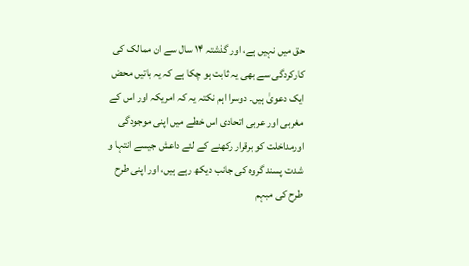حق میں نہیں ہے، اور گذشتہ ۱۴ سال سے ان ممالک کی کارکردگی سے بھی یہ ثابت ہو چکا ہے کہ یہ باتیں محض ایک دعویٰ ہیں۔ دوسرا اہم نکتہ یہ کہ امریکہ اور اس کے مغربی اور عربی اتحادی اس خطے میں اپنی موجودگی اورمداخلت کو برقرار رکھنے کے لئے داعش جیسے انتہا و شدت پسند گروہ کی جانب دیکھ رہے ہیں، اور اپنی طرح طرح کی مبہم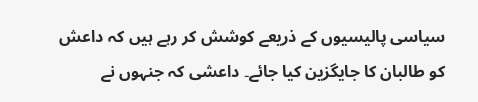سیاسی پالیسیوں کے ذریعے کوشش کر رہے ہیں کہ داعش کو طالبان کا جایگزین کیا جائے۔ داعشی کہ جنہوں نے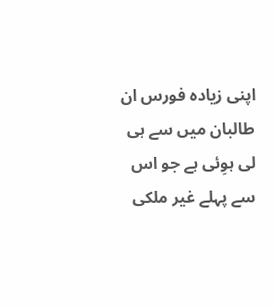اپنی زیادہ فورس ان طالبان میں سے ہی لی ہوِئی ہے جو اس سے پہلے غیر ملکی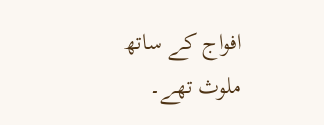افواج کے ساتھ ملوث تھے۔